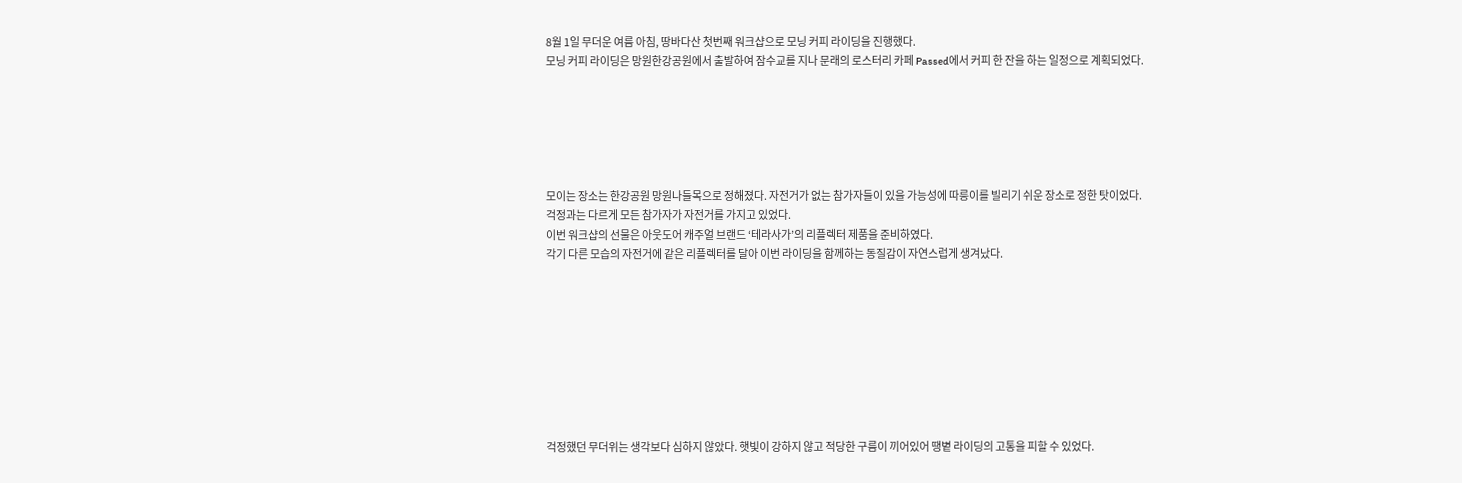8월 1일 무더운 여름 아침, 땅바다산 첫번째 워크샵으로 모닝 커피 라이딩을 진행했다.
모닝 커피 라이딩은 망원한강공원에서 출발하여 잠수교를 지나 문래의 로스터리 카페 Passed에서 커피 한 잔을 하는 일정으로 계획되었다.






모이는 장소는 한강공원 망원나들목으로 정해졌다. 자전거가 없는 참가자들이 있을 가능성에 따릉이를 빌리기 쉬운 장소로 정한 탓이었다.
걱정과는 다르게 모든 참가자가 자전거를 가지고 있었다.
이번 워크샵의 선물은 아웃도어 캐주얼 브랜드 ‘테라사가’의 리플렉터 제품을 준비하였다.
각기 다른 모습의 자전거에 같은 리플렉터를 달아 이번 라이딩을 함께하는 동질감이 자연스럽게 생겨났다.









걱정했던 무더위는 생각보다 심하지 않았다. 햇빛이 강하지 않고 적당한 구름이 끼어있어 땡볕 라이딩의 고통을 피할 수 있었다.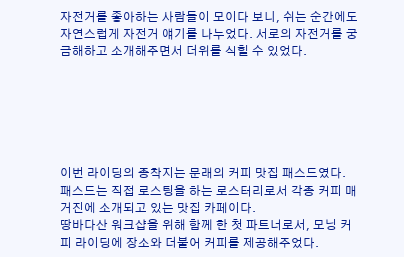자전거를 좋아하는 사람들이 모이다 보니, 쉬는 순간에도 자연스럽게 자전거 얘기를 나누었다. 서로의 자전거를 궁금해하고 소개해주면서 더위를 식힐 수 있었다.






이번 라이딩의 종착지는 문래의 커피 맛집 패스드였다.
패스드는 직접 로스팅을 하는 로스터리로서 각종 커피 매거진에 소개되고 있는 맛집 카페이다.
땅바다산 워크샵을 위해 함께 한 첫 파트너로서, 모닝 커피 라이딩에 장소와 더불어 커피를 제공해주었다.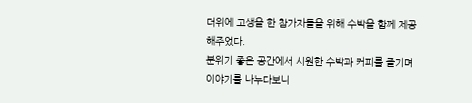더위에 고생을 한 참가자들을 위해 수박을 함께 제공해주었다.
분위기 좋은 공간에서 시원한 수박과 커피를 즐기며 이야기를 나누다보니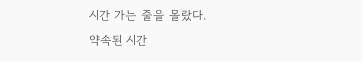시간 가는 줄을 몰랐다.
약속된 시간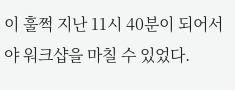이 훌쩍 지난 11시 40분이 되어서야 워크샵을 마칠 수 있었다.